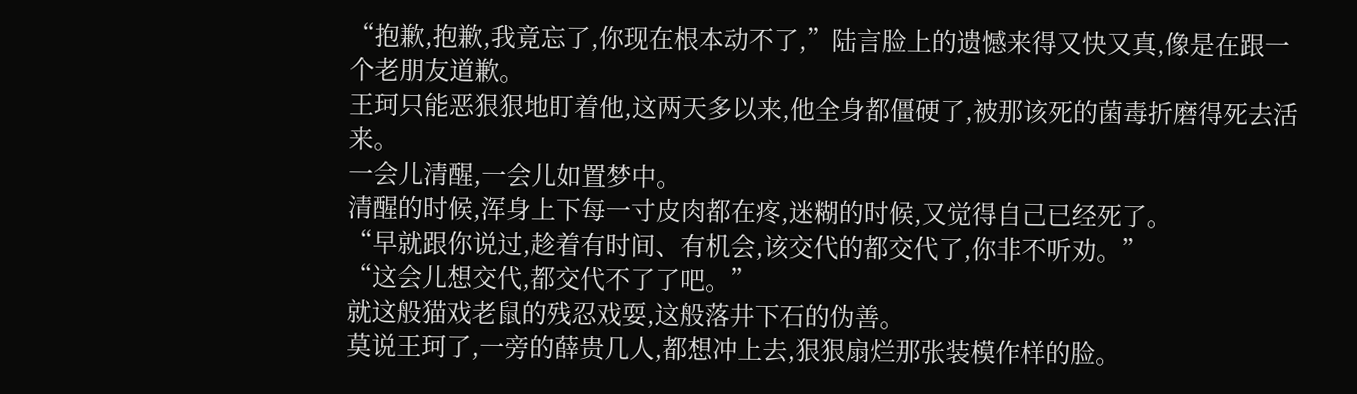“抱歉,抱歉,我竟忘了,你现在根本动不了,”陆言脸上的遗憾来得又快又真,像是在跟一个老朋友道歉。
王珂只能恶狠狠地盯着他,这两天多以来,他全身都僵硬了,被那该死的菌毒折磨得死去活来。
一会儿清醒,一会儿如置梦中。
清醒的时候,浑身上下每一寸皮肉都在疼,迷糊的时候,又觉得自己已经死了。
“早就跟你说过,趁着有时间、有机会,该交代的都交代了,你非不听劝。”
“这会儿想交代,都交代不了了吧。”
就这般猫戏老鼠的残忍戏耍,这般落井下石的伪善。
莫说王珂了,一旁的薛贵几人,都想冲上去,狠狠扇烂那张装模作样的脸。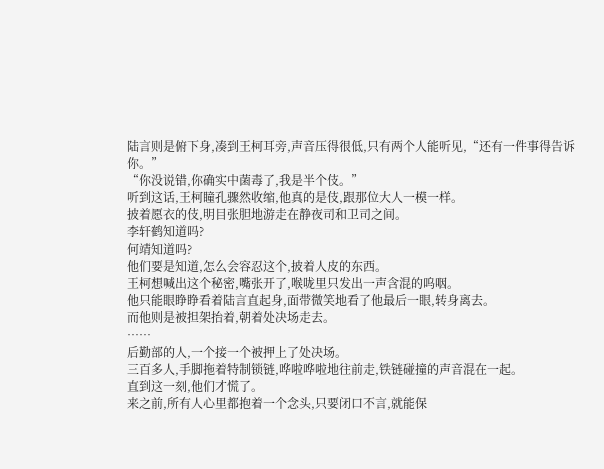陆言则是俯下身,凑到王柯耳旁,声音压得很低,只有两个人能听见,“还有一件事得告诉你。”
“你没说错,你确实中菌毒了,我是半个伎。”
听到这话,王柯瞳孔骤然收缩,他真的是伎,跟那位大人一模一样。
披着愿衣的伎,明目张胆地游走在静夜司和卫司之间。
李轩鹤知道吗?
何靖知道吗?
他们要是知道,怎么会容忍这个,披着人皮的东西。
王柯想喊出这个秘密,嘴张开了,喉咙里只发出一声含混的呜咽。
他只能眼睁睁看着陆言直起身,面带微笑地看了他最后一眼,转身离去。
而他则是被担架抬着,朝着处决场走去。
……
后勤部的人,一个接一个被押上了处决场。
三百多人,手脚拖着特制锁链,哗啦哗啦地往前走,铁链碰撞的声音混在一起。
直到这一刻,他们才慌了。
来之前,所有人心里都抱着一个念头,只要闭口不言,就能保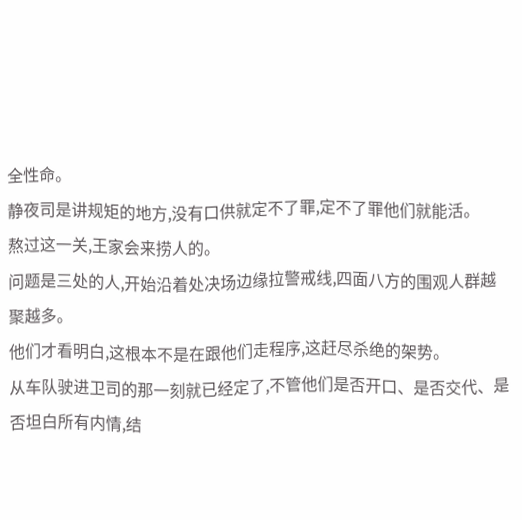全性命。
静夜司是讲规矩的地方,没有口供就定不了罪,定不了罪他们就能活。
熬过这一关,王家会来捞人的。
问题是三处的人,开始沿着处决场边缘拉警戒线,四面八方的围观人群越聚越多。
他们才看明白,这根本不是在跟他们走程序,这赶尽杀绝的架势。
从车队驶进卫司的那一刻就已经定了,不管他们是否开口、是否交代、是否坦白所有内情,结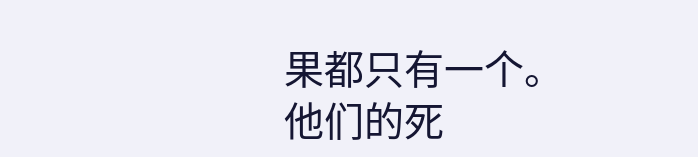果都只有一个。
他们的死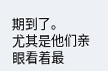期到了。
尤其是他们亲眼看着最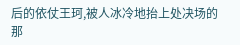后的依仗王珂,被人冰冷地抬上处决场的那